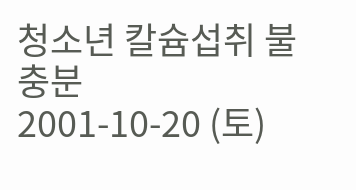청소년 칼슘섭취 불충분
2001-10-20 (토)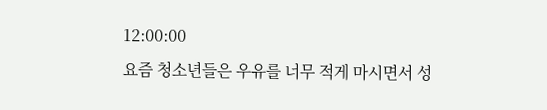12:00:00
요즘 청소년들은 우유를 너무 적게 마시면서 성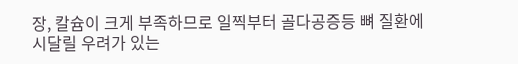장, 칼슘이 크게 부족하므로 일찍부터 골다공증등 뼈 질환에 시달릴 우려가 있는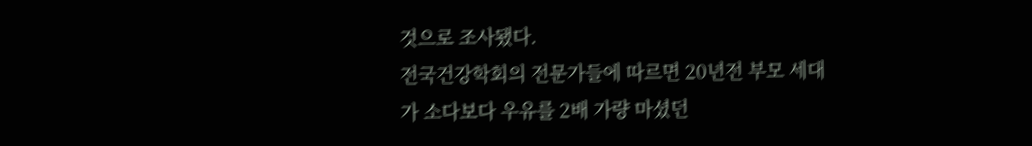것으로 조사됐다.
전국건강학회의 전문가들에 따르면 20년전 부모 세대가 소다보다 우유를 2배 가량 마셨던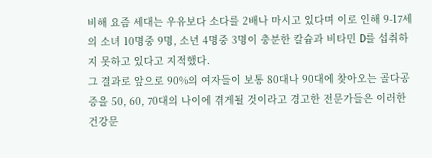비해 요즘 세대는 우유보다 소다를 2배나 마시고 있다며 이로 인해 9-17세의 소녀 10명중 9명, 소년 4명중 3명이 충분한 칼슘과 비타민 D를 섭취하지 못하고 있다고 지적했다.
그 결과로 앞으로 90%의 여자들이 보통 80대나 90대에 찾아오는 골다공증을 50, 60, 70대의 나이에 겪게될 것이라고 경고한 전문가들은 이러한 건강문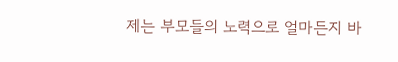제는 부모들의 노력으로 얼마든지 바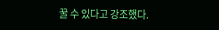꿀 수 있다고 강조했다.